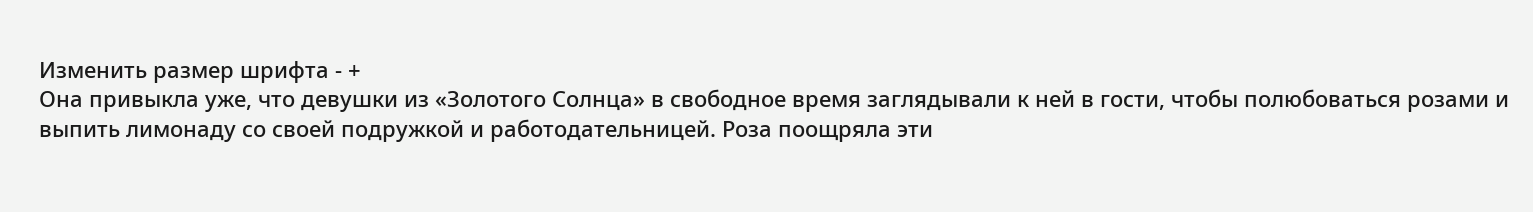Изменить размер шрифта - +
Она привыкла уже, что девушки из «Золотого Солнца» в свободное время заглядывали к ней в гости, чтобы полюбоваться розами и выпить лимонаду со своей подружкой и работодательницей. Роза поощряла эти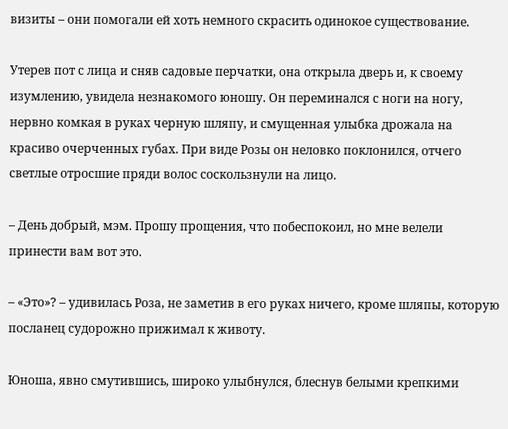визиты – они помогали ей хоть немного скрасить одинокое существование.

Утерев пот с лица и сняв садовые перчатки, она открыла дверь и, к своему изумлению, увидела незнакомого юношу. Он переминался с ноги на ногу, нервно комкая в руках черную шляпу, и смущенная улыбка дрожала на красиво очерченных губах. При виде Розы он неловко поклонился, отчего светлые отросшие пряди волос соскользнули на лицо.

– День добрый, мэм. Прошу прощения, что побеспокоил, но мне велели принести вам вот это.

– «Это»? – удивилась Роза, не заметив в его руках ничего, кроме шляпы, которую посланец судорожно прижимал к животу.

Юноша, явно смутившись, широко улыбнулся, блеснув белыми крепкими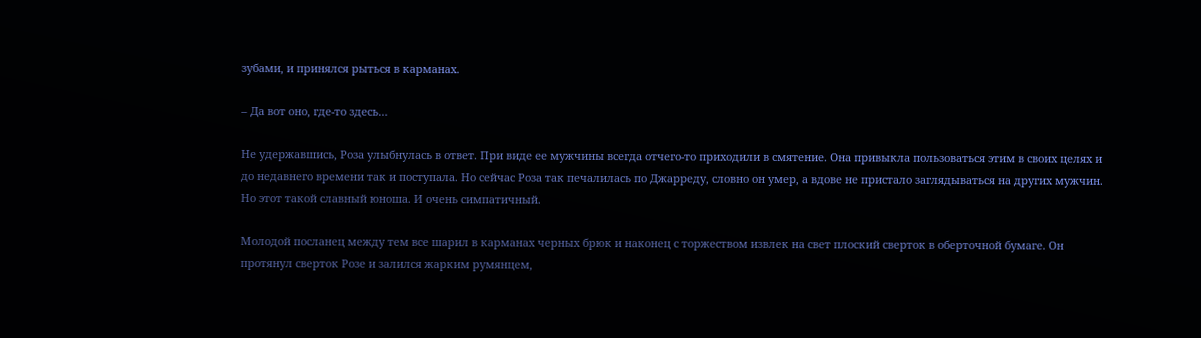зубами, и принялся рыться в карманах.

– Да вот оно, где-то здесь…

Не удержавшись, Роза улыбнулась в ответ. При виде ее мужчины всегда отчего-то приходили в смятение. Она привыкла пользоваться этим в своих целях и до недавнего времени так и поступала. Но сейчас Роза так печалилась по Джарреду, словно он умер, а вдове не пристало заглядываться на других мужчин. Но этот такой славный юноша. И очень симпатичный.

Молодой посланец между тем все шарил в карманах черных брюк и наконец с торжеством извлек на свет плоский сверток в оберточной бумаге. Он протянул сверток Розе и залился жарким румянцем,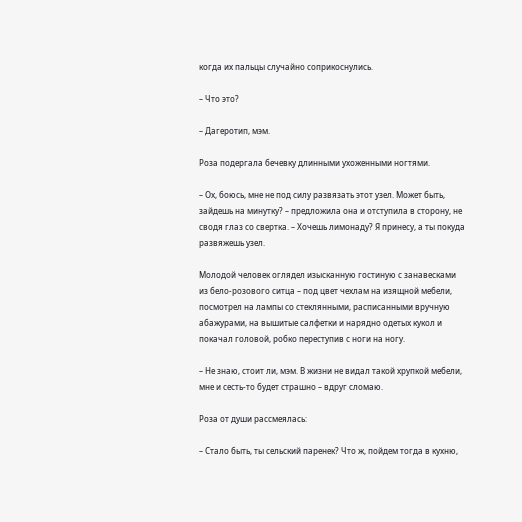когда их пальцы случайно соприкоснулись.

– Что это?

– Дагеротип, мэм.

Роза подергала бечевку длинными ухоженными ногтями.

– Ох, боюсь, мне не под силу развязать этот узел. Может быть, зайдешь на минутку? – предложила она и отступила в сторону, не сводя глаз со свертка. – Хочешь лимонаду? Я принесу, а ты покуда развяжешь узел.

Молодой человек оглядел изысканную гостиную с занавесками из бело-розового ситца – под цвет чехлам на изящной мебели, посмотрел на лампы со стеклянными, расписанными вручную абажурами, на вышитые салфетки и нарядно одетых кукол и покачал головой, робко переступив с ноги на ногу.

– Не знаю, стоит ли, мэм. В жизни не видал такой хрупкой мебели, мне и сесть-то будет страшно – вдруг сломаю.

Роза от души рассмеялась:

– Стало быть, ты сельский паренек? Что ж, пойдем тогда в кухню,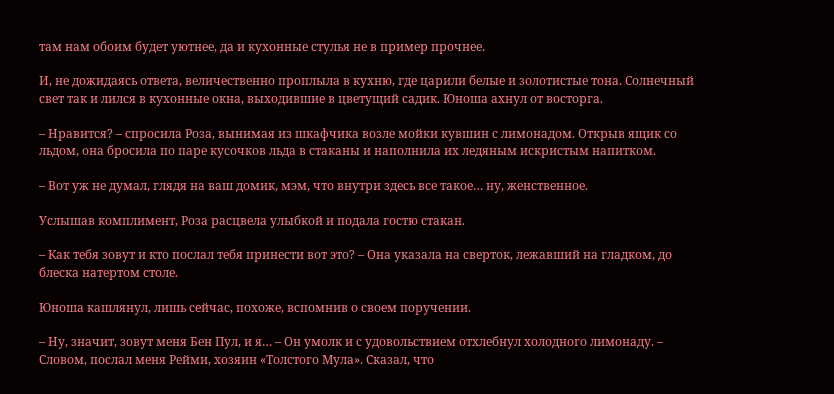там нам обоим будет уютнее, да и кухонные стулья не в пример прочнее.

И, не дожидаясь ответа, величественно проплыла в кухню, где царили белые и золотистые тона. Солнечный свет так и лился в кухонные окна, выходившие в цветущий садик. Юноша ахнул от восторга.

– Нравится? – спросила Роза, вынимая из шкафчика возле мойки кувшин с лимонадом. Открыв ящик со льдом, она бросила по паре кусочков льда в стаканы и наполнила их ледяным искристым напитком.

– Вот уж не думал, глядя на ваш домик, мэм, что внутри здесь все такое… ну, женственное.

Услышав комплимент, Роза расцвела улыбкой и подала гостю стакан.

– Как тебя зовут и кто послал тебя принести вот это? – Она указала на сверток, лежавший на гладком, до блеска натертом столе.

Юноша кашлянул, лишь сейчас, похоже, вспомнив о своем поручении.

– Ну, значит, зовут меня Бен Пул, и я… – Он умолк и с удовольствием отхлебнул холодного лимонаду. – Словом, послал меня Рейми, хозяин «Толстого Мула». Сказал, что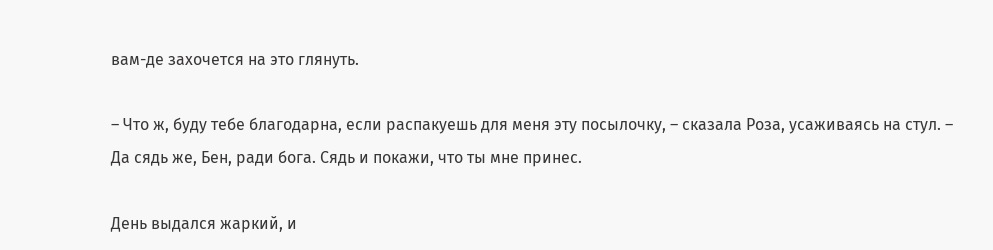вам-де захочется на это глянуть.

– Что ж, буду тебе благодарна, если распакуешь для меня эту посылочку, – сказала Роза, усаживаясь на стул. – Да сядь же, Бен, ради бога. Сядь и покажи, что ты мне принес.

День выдался жаркий, и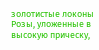золотистые локоны Розы, уложенные в высокую прическу,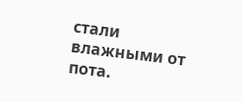стали влажными от пота.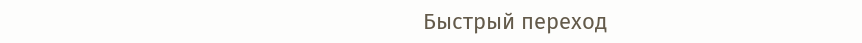Быстрый переход